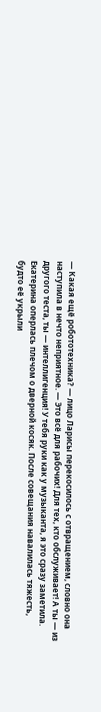— Какая ещё робототехника? — лицо Ларисы перекосилось с отвращением, словно она наступила в нечто неприятное. — Это всё для рабочих! Для тех, кто обслуживает! А ты — из другого теста, ты — интеллигенция! У тебя руки как у музыканта, я это сразу заметила.
Екатерина оперлась плечом о дверной косяк. После совещания навалилась тяжесть, будто её укрыли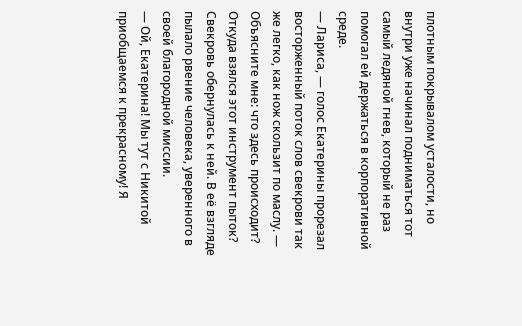плотным покрывалом усталости, но внутри уже начинал подниматься тот самый ледяной гнев, который не раз помогал ей держаться в корпоративной среде.
— Лариса, — голос Екатерины прорезал восторженный поток слов свекрови так же легко, как нож скользит по маслу. — Объясните мне: что здесь происходит? Откуда взялся этот инструмент пыток?
Свекровь обернулась к ней. В её взгляде пылало рвение человека, уверенного в своей благородной миссии.
— Ой, Екатерина! Мы тут с Никитой приобщаемся к прекрасному! Я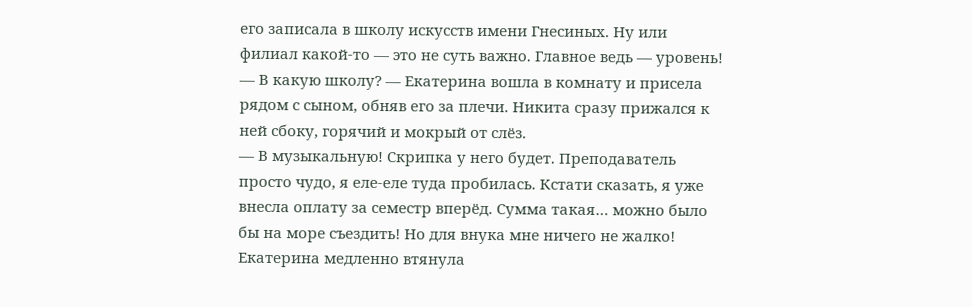его записала в школу искусств имени Гнесиных. Ну или филиал какой-то — это не суть важно. Главное ведь — уровень!
— В какую школу? — Екатерина вошла в комнату и присела рядом с сыном, обняв его за плечи. Никита сразу прижался к ней сбоку, горячий и мокрый от слёз.
— В музыкальную! Скрипка у него будет. Преподаватель просто чудо, я еле-еле туда пробилась. Кстати сказать, я уже внесла оплату за семестр вперёд. Сумма такая… можно было бы на море съездить! Но для внука мне ничего не жалко!
Екатерина медленно втянула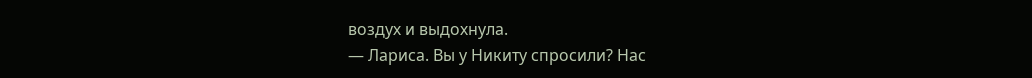воздух и выдохнула.
— Лариса. Вы у Никиту спросили? Нас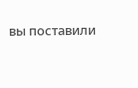вы поставили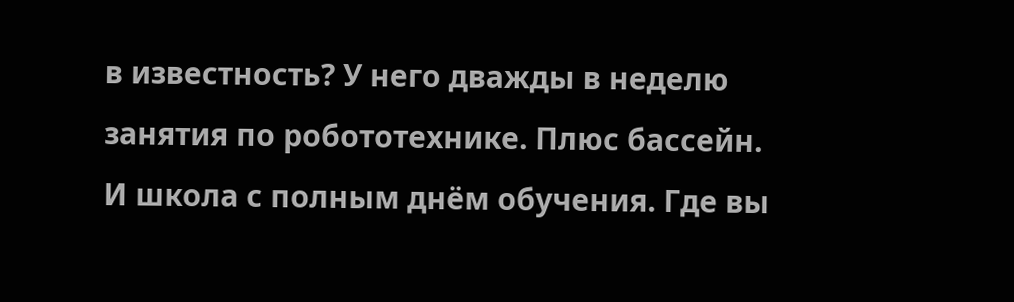в известность? У него дважды в неделю занятия по робототехнике. Плюс бассейн. И школа с полным днём обучения. Где вы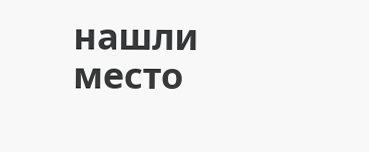нашли место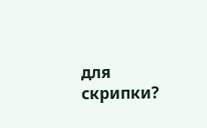для скрипки?